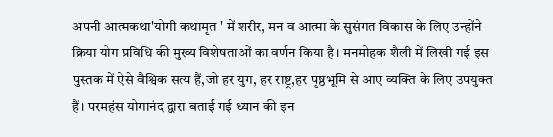अपनी आत्मकथा'योगी कथामृत ' में शरीर, मन व आत्मा के सुसंगत विकास के लिए उन्होंने क्रिया योग प्रविधि की मुख्य विशेषताओं का वर्णन किया है। मनमोहक शैली में लिखी गई इस पुस्तक में ऐसे वैश्विक सत्य हैं,जो हर युग, हर राष्ट्र,हर पृष्ठभूमि से आए व्यक्ति के लिए उपयुक्त हैं। परमहंस योगानंद द्वारा बताई गई ध्यान की इन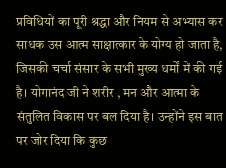प्रविधियों का पूरी श्रद्धा और नियम से अभ्यास कर साधक उस आत्म साक्षात्कार के योग्य हो जाता है, जिसकी चर्चा संसार के सभी मुख्य धर्मों में की गई है। योगानंद जी ने शरीर , मन और आत्मा के संतुलित विकास पर बल दिया है। उन्होंने इस बात पर जोर दिया कि कुछ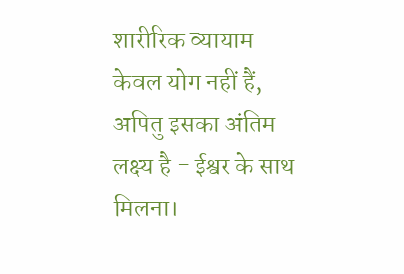शारीरिक व्यायाम केवल योग नहीं हैं, अपितु इसका अंतिम लक्ष्य है - ईश्वर के साथ मिलना।